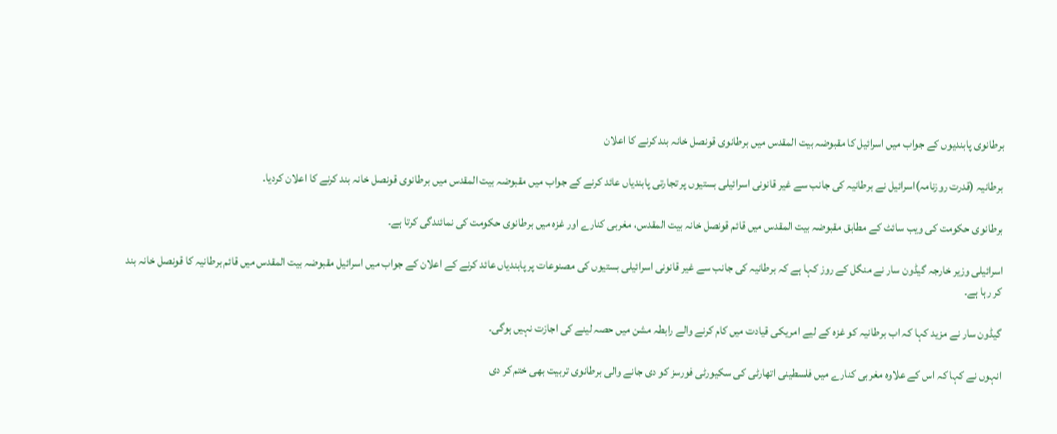برطانوی پابندیوں کے جواب میں اسرائیل کا مقبوضہ بیت المقدس میں برطانوی قونصل خانہ بند کرنے کا اعلان

برطانیہ (قدرت روزنامہ)اسرائیل نے برطانیہ کی جانب سے غیر قانونی اسرائیلی بستیوں پر تجارتی پابندیاں عائد کرنے کے جواب میں مقبوضہ بیت المقدس میں برطانوی قونصل خانہ بند کرنے کا اعلان کردیا۔

برطانوی حکومت کی ویب سائٹ کے مطابق مقبوضہ بیت المقدس میں قائم قونصل خانہ بیت المقدس، مغربی کنارے اور غزہ میں برطانوی حکومت کی نمائندگی کرتا ہے۔

اسرائیلی وزیر خارجہ گیڈون سار نے منگل کے روز کہا ہے کہ برطانیہ کی جانب سے غیر قانونی اسرائیلی بستیوں کی مصنوعات پر پابندیاں عائد کرنے کے اعلان کے جواب میں اسرائیل مقبوضہ بیت المقدس میں قائم برطانیہ کا قونصل خانہ بند کر رہا ہے۔

گیڈون سار نے مزید کہا کہ اب برطانیہ کو غزہ کے لیے امریکی قیادت میں کام کرنے والے رابطہ مشن میں حصہ لینے کی اجازت نہیں ہوگی۔

انہوں نے کہا کہ اس کے علاوہ مغربی کنارے میں فلسطینی اتھارٹی کی سکیورٹی فورسز کو دی جانے والی برطانوی تربیت بھی ختم کر دی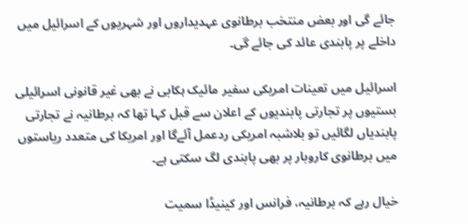جائے گی اور بعض منتخب برطانوی عہدیداروں اور شہریوں کے اسرائیل میں داخلے پر پابندی عائد کی جائے گی۔

اسرائیل میں تعینات امریکی سفیر مائیک ہکابی نے بھی غیر قانونی اسرائیلی بستیوں پر تجارتی پابندیوں کے اعلان سے قبل کہا تھا کہ برطانیہ نے تجارتی پابندیاں لگائیں تو بلاشبہ امریکی ردعمل آئےگا اور امریکا کی متعدد ریاستوں میں برطانوی کاروبار پر بھی پابندی لگ سکتی ہے۔

خیال رہے کہ برطانیہ، فرانس اور کینیڈا سمیت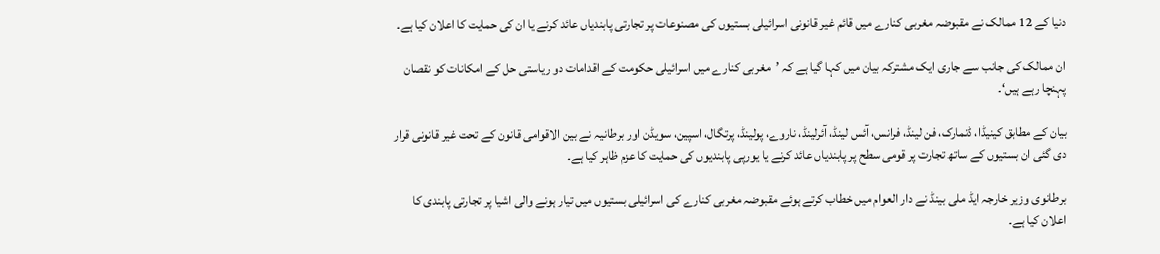دنیا کے 12 ممالک نے مقبوضہ مغربی کنارے میں قائم غیر قانونی اسرائیلی بستیوں کی مصنوعات پر تجارتی پابندیاں عائد کرنے یا ان کی حمایت کا اعلان کیا ہے۔

ان ممالک کی جانب سے جاری ایک مشترکہ بیان میں کہا گیا ہے کہ ’مغربی کنارے میں اسرائیلی حکومت کے اقدامات دو ریاستی حل کے امکانات کو نقصان پہنچا رہے ہیں‘۔

بیان کے مطابق کینیڈا، ڈنمارک، فن لینڈ، فرانس، آئس لینڈ، آئرلینڈ، ناروے، پولینڈ، پرتگال، اسپین، سویڈن اور برطانیہ نے بین الاقوامی قانون کے تحت غیر قانونی قرار دی گئی ان بستیوں کے ساتھ تجارت پر قومی سطح پر پابندیاں عائد کرنے یا یورپی پابندیوں کی حمایت کا عزم ظاہر کیا ہے۔

برطانوی وزیر خارجہ ایڈ ملی بینڈ نے دار العوام میں خطاب کرتے ہوئے مقبوضہ مغربی کنارے کی اسرائیلی بستیوں میں تیار ہونے والی اشیا پر تجارتی پابندی کا اعلان کیا ہے۔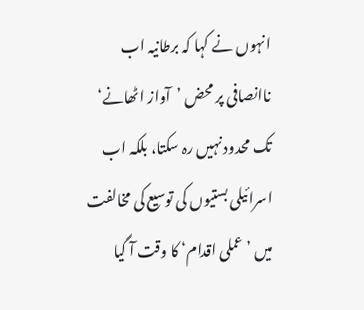انہوں نے کہا کہ برطانیہ اب ناانصافی پر محض ’آواز اٹھانے‘ تک محدود نہیں رہ سکتا، بلکہ اب اسرائیلی بستیوں کی توسیع کی مخالفت میں ’عملی اقدام‘ کا وقت آ گیا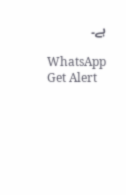ہے۔

WhatsApp
Get Alert